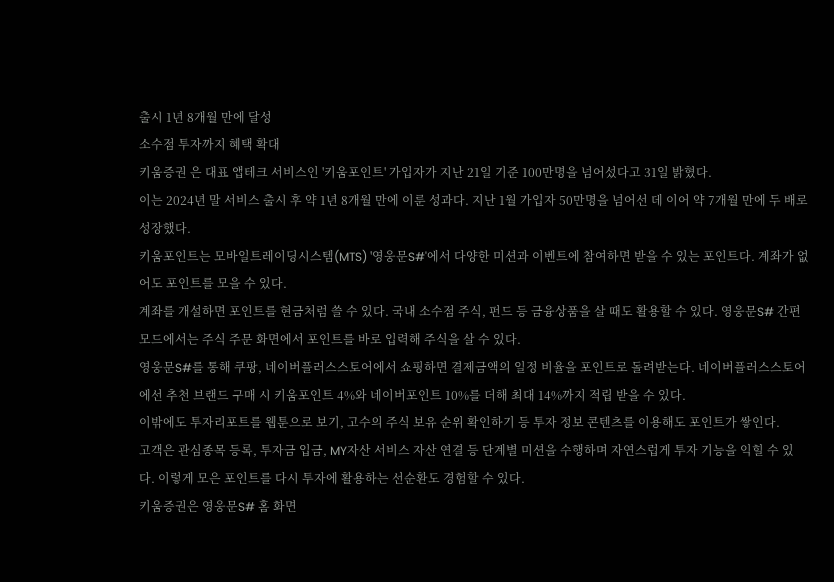출시 1년 8개월 만에 달성
소수점 투자까지 혜택 확대
키움증권 은 대표 앱테크 서비스인 '키움포인트' 가입자가 지난 21일 기준 100만명을 넘어섰다고 31일 밝혔다.
이는 2024년 말 서비스 출시 후 약 1년 8개월 만에 이룬 성과다. 지난 1월 가입자 50만명을 넘어선 데 이어 약 7개월 만에 두 배로 성장했다.
키움포인트는 모바일트레이딩시스템(MTS) '영웅문S#'에서 다양한 미션과 이벤트에 참여하면 받을 수 있는 포인트다. 계좌가 없어도 포인트를 모을 수 있다.
계좌를 개설하면 포인트를 현금처럼 쓸 수 있다. 국내 소수점 주식, 펀드 등 금융상품을 살 때도 활용할 수 있다. 영웅문S# 간편모드에서는 주식 주문 화면에서 포인트를 바로 입력해 주식을 살 수 있다.
영웅문S#를 통해 쿠팡, 네이버플러스스토어에서 쇼핑하면 결제금액의 일정 비율을 포인트로 돌려받는다. 네이버플러스스토어에선 추천 브랜드 구매 시 키움포인트 4%와 네이버포인트 10%를 더해 최대 14%까지 적립 받을 수 있다.
이밖에도 투자리포트를 웹툰으로 보기, 고수의 주식 보유 순위 확인하기 등 투자 정보 콘텐츠를 이용해도 포인트가 쌓인다.
고객은 관심종목 등록, 투자금 입금, MY자산 서비스 자산 연결 등 단계별 미션을 수행하며 자연스럽게 투자 기능을 익힐 수 있다. 이렇게 모은 포인트를 다시 투자에 활용하는 선순환도 경험할 수 있다.
키움증권은 영웅문S# 홈 화면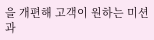을 개편해 고객이 원하는 미션과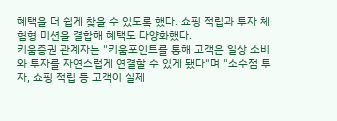혜택을 더 쉽게 찾을 수 있도록 했다. 쇼핑 적립과 투자 체험형 미션을 결합해 혜택도 다양화했다.
키움증권 관계자는 "키움포인트를 통해 고객은 일상 소비와 투자를 자연스럽게 연결할 수 있게 됐다"며 "소수점 투자, 쇼핑 적립 등 고객이 실제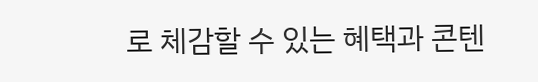로 체감할 수 있는 혜택과 콘텐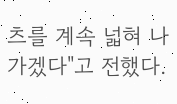츠를 계속 넓혀 나가겠다"고 전했다.